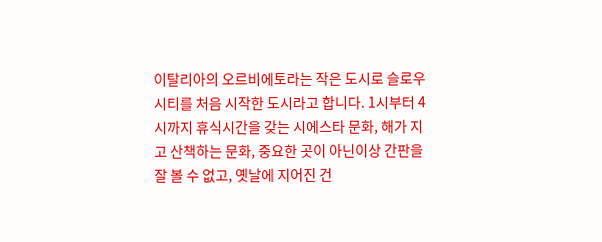이탈리아의 오르비에토라는 작은 도시로 슬로우시티를 처음 시작한 도시라고 합니다. 1시부터 4시까지 휴식시간을 갖는 시에스타 문화, 해가 지고 산책하는 문화, 중요한 곳이 아닌이상 간판을 잘 볼 수 없고, 옛날에 지어진 건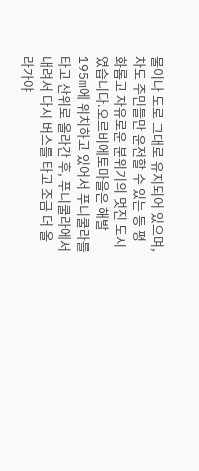물이나 도로 그대로 유지되어 있으며, 차도 주민들만 운전할 수 있는 등 평화롭고 자유로운 분위기의 멋진 도시였습니다.오르비에토마을은 해발 195m에 위치하고 있어서 푸니쿨라를 타고 산위로 올라간 후, 푸니쿨라에서 내려서 다시 버스를 타고 조금 더 올라가야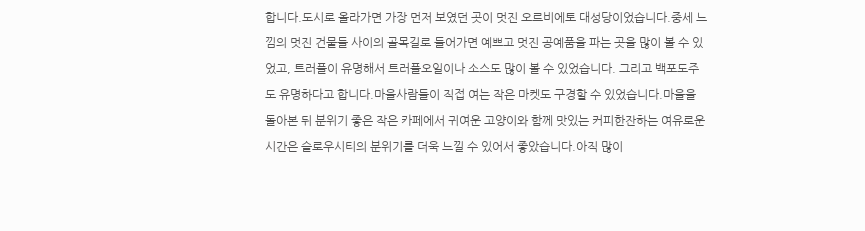합니다.도시로 올라가면 가장 먼저 보였던 곳이 멋진 오르비에토 대성당이었습니다.중세 느낌의 멋진 건물들 사이의 골목길로 들어가면 예쁘고 멋진 공예품을 파는 곳을 많이 볼 수 있었고, 트러플이 유명해서 트러플오일이나 소스도 많이 볼 수 있었습니다. 그리고 백포도주도 유명하다고 합니다.마을사람들이 직접 여는 작은 마켓도 구경할 수 있었습니다.마을을 돌아본 뒤 분위기 좋은 작은 카페에서 귀여운 고양이와 함께 맛있는 커피한잔하는 여유로운 시간은 슬로우시티의 분위기를 더욱 느낄 수 있어서 좋았습니다.아직 많이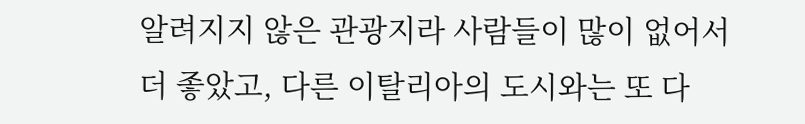알려지지 않은 관광지라 사람들이 많이 없어서 더 좋았고, 다른 이탈리아의 도시와는 또 다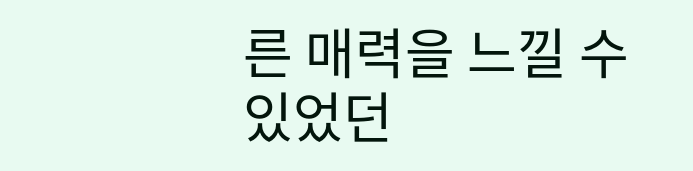른 매력을 느낄 수 있었던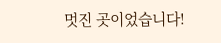멋진 곳이었습니다!